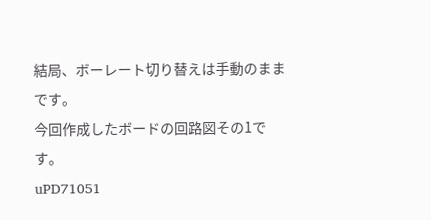結局、ボーレート切り替えは手動のままです。
今回作成したボードの回路図その1です。
uPD71051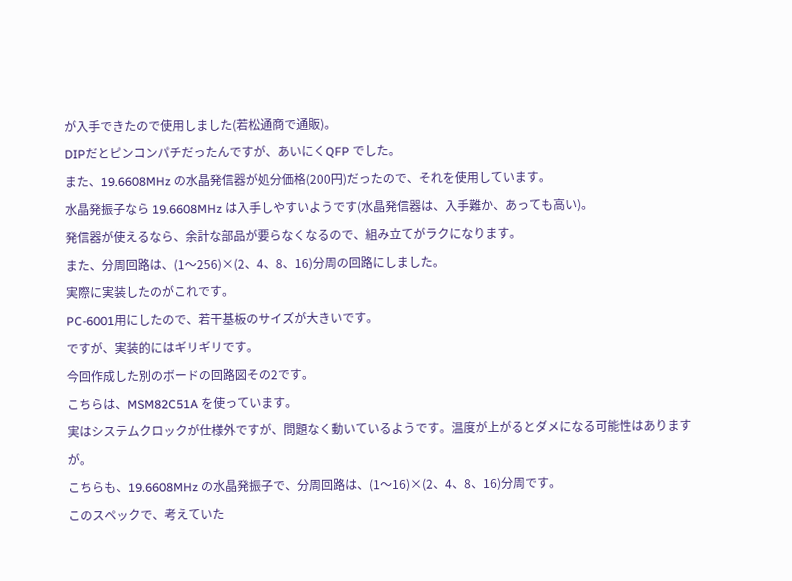が入手できたので使用しました(若松通商で通販)。
DIPだとピンコンパチだったんですが、あいにくQFP でした。
また、19.6608MHz の水晶発信器が処分価格(200円)だったので、それを使用しています。
水晶発振子なら 19.6608MHz は入手しやすいようです(水晶発信器は、入手難か、あっても高い)。
発信器が使えるなら、余計な部品が要らなくなるので、組み立てがラクになります。
また、分周回路は、(1〜256)×(2、4、8、16)分周の回路にしました。
実際に実装したのがこれです。
PC-6001用にしたので、若干基板のサイズが大きいです。
ですが、実装的にはギリギリです。
今回作成した別のボードの回路図その2です。
こちらは、MSM82C51A を使っています。
実はシステムクロックが仕様外ですが、問題なく動いているようです。温度が上がるとダメになる可能性はありますが。
こちらも、19.6608MHz の水晶発振子で、分周回路は、(1〜16)×(2、4、8、16)分周です。
このスペックで、考えていた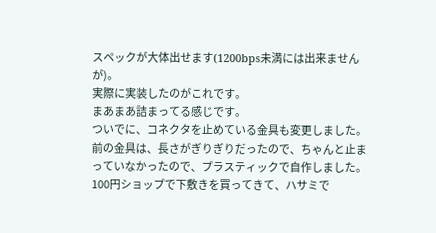スペックが大体出せます(1200bps未満には出来ませんが)。
実際に実装したのがこれです。
まあまあ詰まってる感じです。
ついでに、コネクタを止めている金具も変更しました。
前の金具は、長さがぎりぎりだったので、ちゃんと止まっていなかったので、プラスティックで自作しました。
100円ショップで下敷きを買ってきて、ハサミで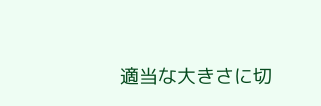適当な大きさに切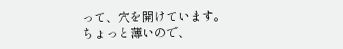って、穴を開けています。
ちょっと薄いので、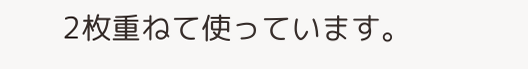2枚重ねて使っています。